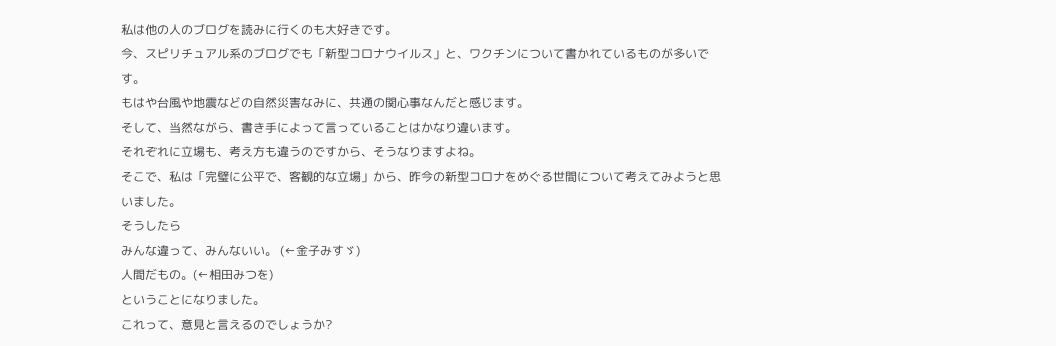私は他の人のブログを読みに行くのも大好きです。
今、スピリチュアル系のブログでも「新型コロナウイルス」と、ワクチンについて書かれているものが多いです。
もはや台風や地震などの自然災害なみに、共通の関心事なんだと感じます。
そして、当然ながら、書き手によって言っていることはかなり違います。
それぞれに立場も、考え方も違うのですから、そうなりますよね。
そこで、私は「完璧に公平で、客観的な立場」から、昨今の新型コロナをめぐる世間について考えてみようと思いました。
そうしたら
みんな違って、みんないい。 (←金子みすゞ)
人間だもの。(←相田みつを)
ということになりました。
これって、意見と言えるのでしょうか?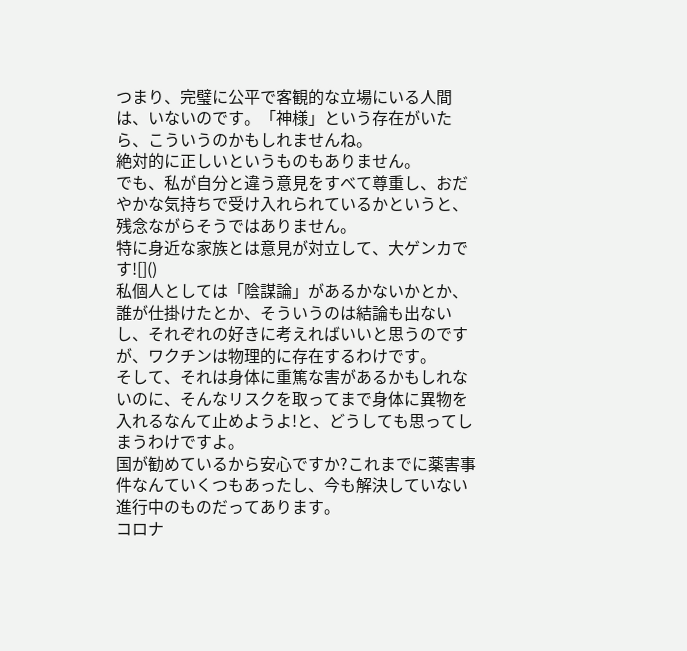つまり、完璧に公平で客観的な立場にいる人間は、いないのです。「神様」という存在がいたら、こういうのかもしれませんね。
絶対的に正しいというものもありません。
でも、私が自分と違う意見をすべて尊重し、おだやかな気持ちで受け入れられているかというと、残念ながらそうではありません。
特に身近な家族とは意見が対立して、大ゲンカです![]()
私個人としては「陰謀論」があるかないかとか、誰が仕掛けたとか、そういうのは結論も出ないし、それぞれの好きに考えればいいと思うのですが、ワクチンは物理的に存在するわけです。
そして、それは身体に重篤な害があるかもしれないのに、そんなリスクを取ってまで身体に異物を入れるなんて止めようよ!と、どうしても思ってしまうわけですよ。
国が勧めているから安心ですか?これまでに薬害事件なんていくつもあったし、今も解決していない進行中のものだってあります。
コロナ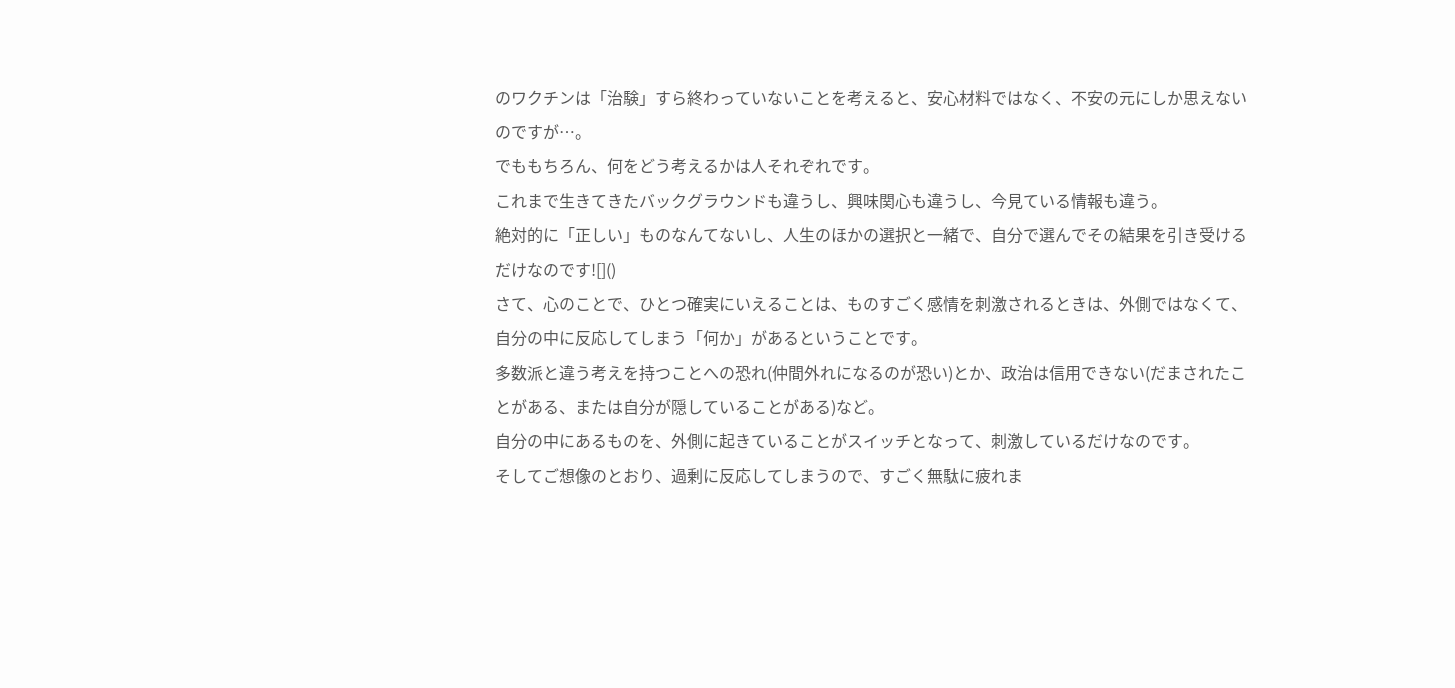のワクチンは「治験」すら終わっていないことを考えると、安心材料ではなく、不安の元にしか思えないのですが…。
でももちろん、何をどう考えるかは人それぞれです。
これまで生きてきたバックグラウンドも違うし、興味関心も違うし、今見ている情報も違う。
絶対的に「正しい」ものなんてないし、人生のほかの選択と一緒で、自分で選んでその結果を引き受けるだけなのです![]()
さて、心のことで、ひとつ確実にいえることは、ものすごく感情を刺激されるときは、外側ではなくて、自分の中に反応してしまう「何か」があるということです。
多数派と違う考えを持つことへの恐れ(仲間外れになるのが恐い)とか、政治は信用できない(だまされたことがある、または自分が隠していることがある)など。
自分の中にあるものを、外側に起きていることがスイッチとなって、刺激しているだけなのです。
そしてご想像のとおり、過剰に反応してしまうので、すごく無駄に疲れま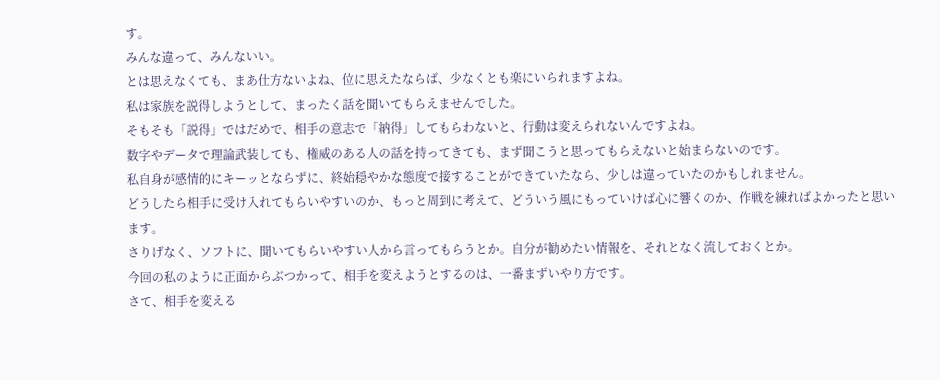す。
みんな違って、みんないい。
とは思えなくても、まあ仕方ないよね、位に思えたならば、少なくとも楽にいられますよね。
私は家族を説得しようとして、まったく話を聞いてもらえませんでした。
そもそも「説得」ではだめで、相手の意志で「納得」してもらわないと、行動は変えられないんですよね。
数字やデータで理論武装しても、権威のある人の話を持ってきても、まず聞こうと思ってもらえないと始まらないのです。
私自身が感情的にキーッとならずに、終始穏やかな態度で接することができていたなら、少しは違っていたのかもしれません。
どうしたら相手に受け入れてもらいやすいのか、もっと周到に考えて、どういう風にもっていけば心に響くのか、作戦を練ればよかったと思います。
さりげなく、ソフトに、聞いてもらいやすい人から言ってもらうとか。自分が勧めたい情報を、それとなく流しておくとか。
今回の私のように正面からぶつかって、相手を変えようとするのは、一番まずいやり方です。
さて、相手を変える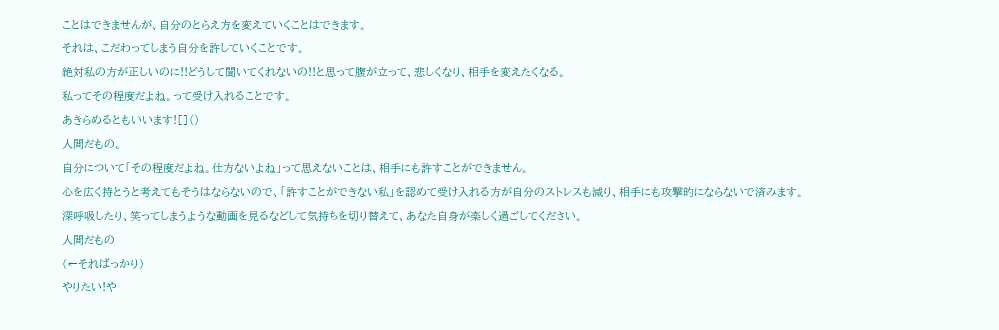ことはできませんが、自分のとらえ方を変えていくことはできます。
それは、こだわってしまう自分を許していくことです。
絶対私の方が正しいのに!!どうして聞いてくれないの!!と思って腹が立って、悲しくなり、相手を変えたくなる。
私ってその程度だよね。って受け入れることです。
あきらめるともいいます![]()
人間だもの。
自分について「その程度だよね。仕方ないよね」って思えないことは、相手にも許すことができません。
心を広く持とうと考えてもそうはならないので、「許すことができない私」を認めて受け入れる方が自分のストレスも減り、相手にも攻撃的にならないで済みます。
深呼吸したり、笑ってしまうような動画を見るなどして気持ちを切り替えて、あなた自身が楽しく過ごしてください。
人間だもの
(←そればっかり)
やりたい!や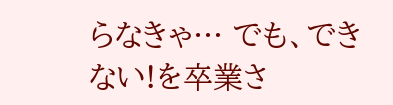らなきゃ… でも、できない!を卒業さ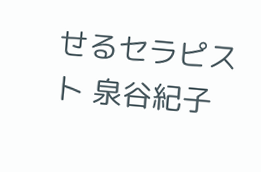せるセラピスト 泉谷紀子